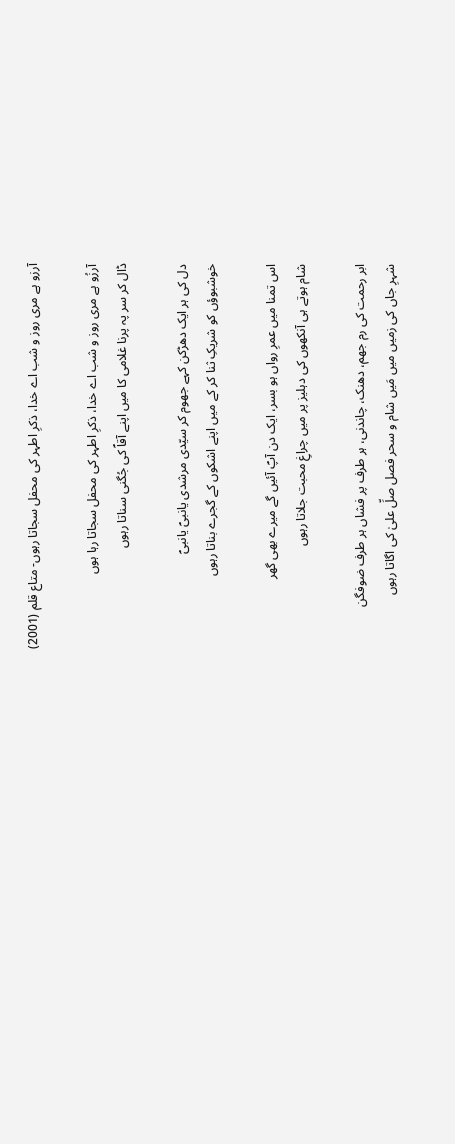آرزو ہے مری روز و شب اے خدا، ذکرِ اطہر کی محفل سجاتا رہوں- متاع قلم (2001)

آرزُو ہے مری روز و شب اے خدا، ذکرِ اطہر کی محفل سجاتا رہا ہوں
ڈال کر سر پہ پرنا غلامی کا میں اپنے آقاؐ کی جُگنی سناتا رہوں

دل کی ہر ایک دھڑکن کہے جھوم کر سیّدی مرشدی یانبیؐ یانبیؐ
خوشبوؤں کو شریکِ ثنا کر کے میں اپنے اشکوں کے گجرے بناتا رہوں

اس تمنا میں عمرِ رواں ہو بسر، ایک دن آپؐ آئیں گے میرے بھی گھر
شام ہوتے ہی آنکھوں کی دہلیز پر میں چراغِ محبت جلاتا رہوں

ابر رحمت کی رم جھم، دھنک، چاندنی، ہر طرف پر فشاں ہر طرف ضوفگن
شہرِ جاں کی زمیں میں مَیں شام و سحر فصل صلِّ علیٰ کی اگاتا رہوں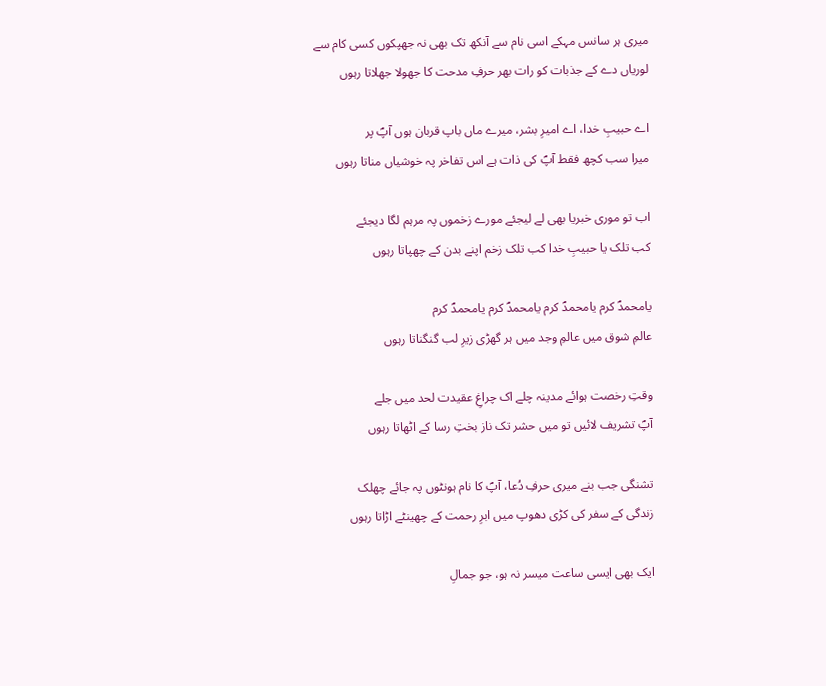میری ہر سانس مہکے اسی نام سے آنکھ تک بھی نہ جھپکوں کسی کام سے
لوریاں دے کے جذبات کو رات بھر حرفِ مدحت کا جھولا جھلاتا رہوں

اے حبیبِ خدا، اے امیرِ بشر، میرے ماں باپ قربان ہوں آپؐ پر
میرا سب کچھ فقط آپؐ کی ذات ہے اس تفاخر پہ خوشیاں مناتا رہوں

اب تو موری خبریا بھی لے لیجئے مورے زخموں پہ مرہم لگا دیجئے
کب تلک یا حبیبِ خدا کب تلک زخم اپنے بدن کے چھپاتا رہوں

یامحمدؐ کرم یامحمدؐ کرم یامحمدؐ کرم یامحمدؐ کرم
عالمِ شوق میں عالمِ وجد میں ہر گھڑی زیرِ لب گنگناتا رہوں

وقتِ رخصت ہوائے مدینہ چلے اک چراغِ عقیدت لحد میں جلے
آپؐ تشریف لائیں تو میں حشر تک ناز بختِ رسا کے اٹھاتا رہوں

تشنگی جب بنے میری حرفِ دُعا، آپؐ کا نام ہونٹوں پہ جائے چھلک
زندگی کے سفر کی کڑی دھوپ میں ابرِ رحمت کے چھینٹے اڑاتا رہوں

ایک بھی ایسی ساعت میسر نہ ہو، جو جمالِ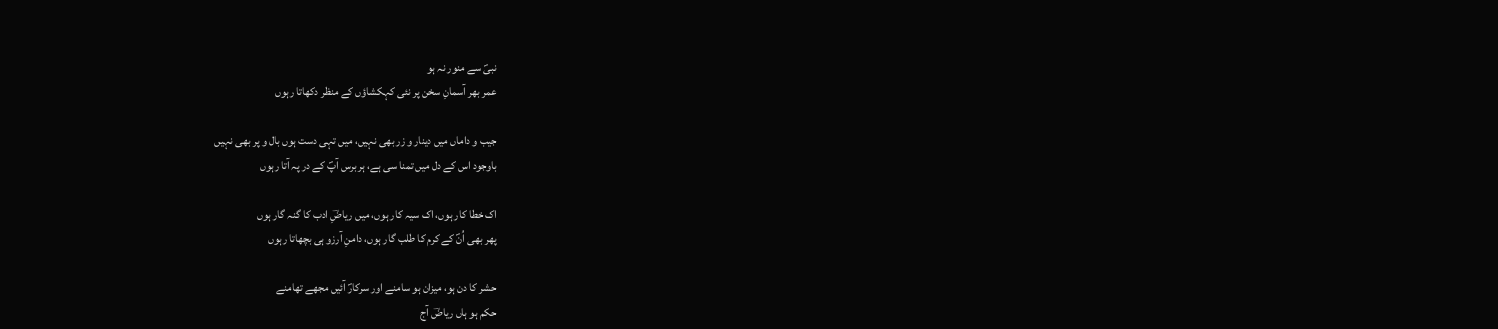نبیؐ سے منور نہ ہو
عمر بھر آسمانِ سخن پر نئی کہکشاؤں کے منظر دکھاتا رہوں

جیب و داماں میں دینار و زر بھی نہیں، میں تہی دست ہوں بال و پر بھی نہیں
باوجود اس کے دل میں تمنا سی ہے، ہر برس آپؐ کے در پہ آتا رہوں

اک خطا کار ہوں، اک سیہ کار ہوں، میں ریاضِؔ ادب کا گنہ گار ہوں
پھر بھی اُنؐ کے کرم کا طلب گار ہوں، دامنِ آرزو ہی بچھاتا رہوں

حشر کا دن ہو، میزان ہو سامنے اور سرکارؐ آئیں مجھے تھامنے
حکم ہو ہاں ریاضؔ آج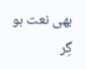بھی نعت ہو گِر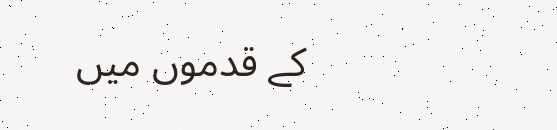کے قدموں میں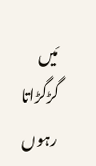مَیں گڑگڑاتا رہوں